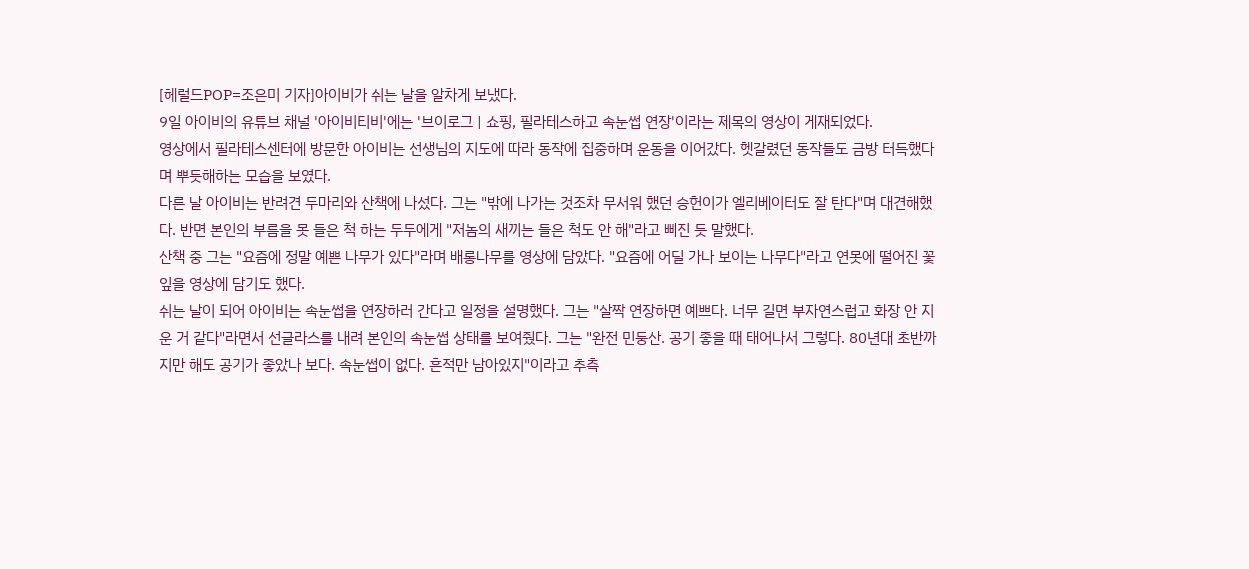[헤럴드POP=조은미 기자]아이비가 쉬는 날을 알차게 보냈다.
9일 아이비의 유튜브 채널 '아이비티비'에는 '브이로그 | 쇼핑, 필라테스하고 속눈썹 연장'이라는 제목의 영상이 게재되었다.
영상에서 필라테스센터에 방문한 아이비는 선생님의 지도에 따라 동작에 집중하며 운동을 이어갔다. 헷갈렸던 동작들도 금방 터득했다며 뿌듯해하는 모습을 보였다.
다른 날 아이비는 반려견 두마리와 산책에 나섰다. 그는 "밖에 나가는 것조차 무서워 했던 승헌이가 엘리베이터도 잘 탄다"며 대견해했다. 반면 본인의 부름을 못 들은 척 하는 두두에게 "저놈의 새끼는 들은 척도 안 해"라고 삐진 듯 말했다.
산책 중 그는 "요즘에 정말 예쁜 나무가 있다"라며 배롱나무를 영상에 담았다. "요즘에 어딜 가나 보이는 나무다"라고 연못에 떨어진 꽃잎을 영상에 담기도 했다.
쉬는 날이 되어 아이비는 속눈썹을 연장하러 간다고 일정을 설명했다. 그는 "살짝 연장하면 예쁘다. 너무 길면 부자연스럽고 화장 안 지운 거 같다"라면서 선글라스를 내려 본인의 속눈썹 상태를 보여줬다. 그는 "완전 민둥산. 공기 좋을 때 태어나서 그렇다. 80년대 초반까지만 해도 공기가 좋았나 보다. 속눈썹이 없다. 흔적만 남아있지"이라고 추측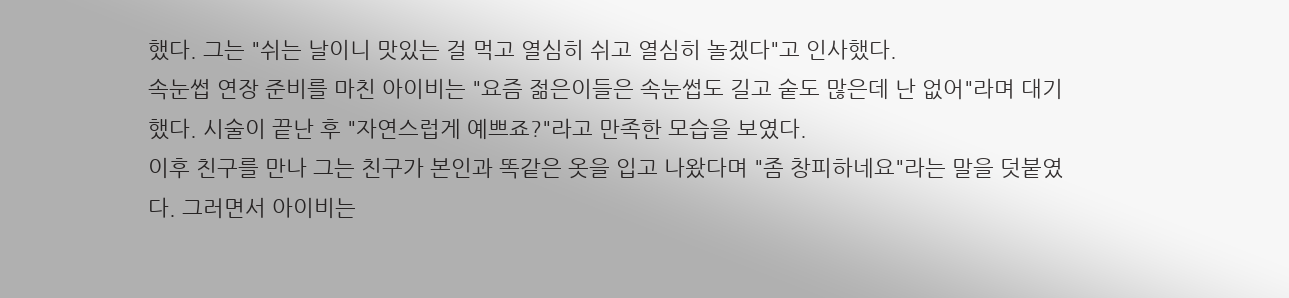했다. 그는 "쉬는 날이니 맛있는 걸 먹고 열심히 쉬고 열심히 놀겠다"고 인사했다.
속눈썹 연장 준비를 마친 아이비는 "요즘 젊은이들은 속눈썹도 길고 숱도 많은데 난 없어"라며 대기했다. 시술이 끝난 후 "자연스럽게 예쁘죠?"라고 만족한 모습을 보였다.
이후 친구를 만나 그는 친구가 본인과 똑같은 옷을 입고 나왔다며 "좀 창피하네요"라는 말을 덧붙였다. 그러면서 아이비는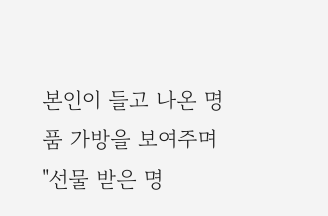본인이 들고 나온 명품 가방을 보여주며 "선물 받은 명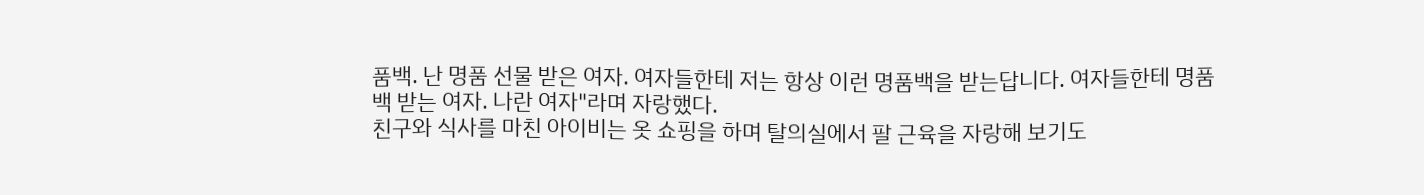품백. 난 명품 선물 받은 여자. 여자들한테 저는 항상 이런 명품백을 받는답니다. 여자들한테 명품백 받는 여자. 나란 여자"라며 자랑했다.
친구와 식사를 마친 아이비는 옷 쇼핑을 하며 탈의실에서 팔 근육을 자랑해 보기도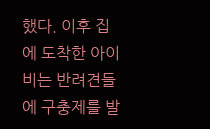했다. 이후 집에 도착한 아이비는 반려견들에 구충제를 발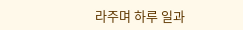라주며 하루 일과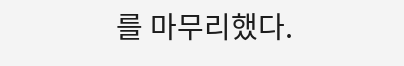를 마무리했다.